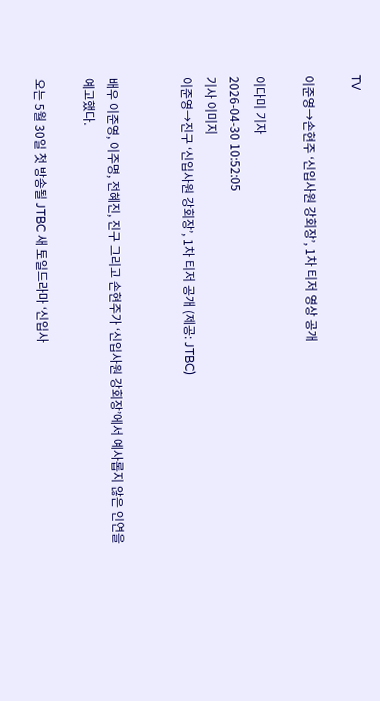TV

이준영→손현주 ‘신입사원 강회장’, 1차 티저 영상 공개

이다미 기자
2026-04-30 10:52:05
기사 이미지
이준영→진구 ‘신입사원 강회장’, 1차 티저 공개 (제공: JTBC)


배우 이준영, 이주명, 전혜진, 진구 그리고 손현주가 ‘신입사원 강회장’에서 예사롭지 않은 인연을 예고했다.

오는 5월 30일 첫 방송될 JTBC 새 토일드라마 ‘신입사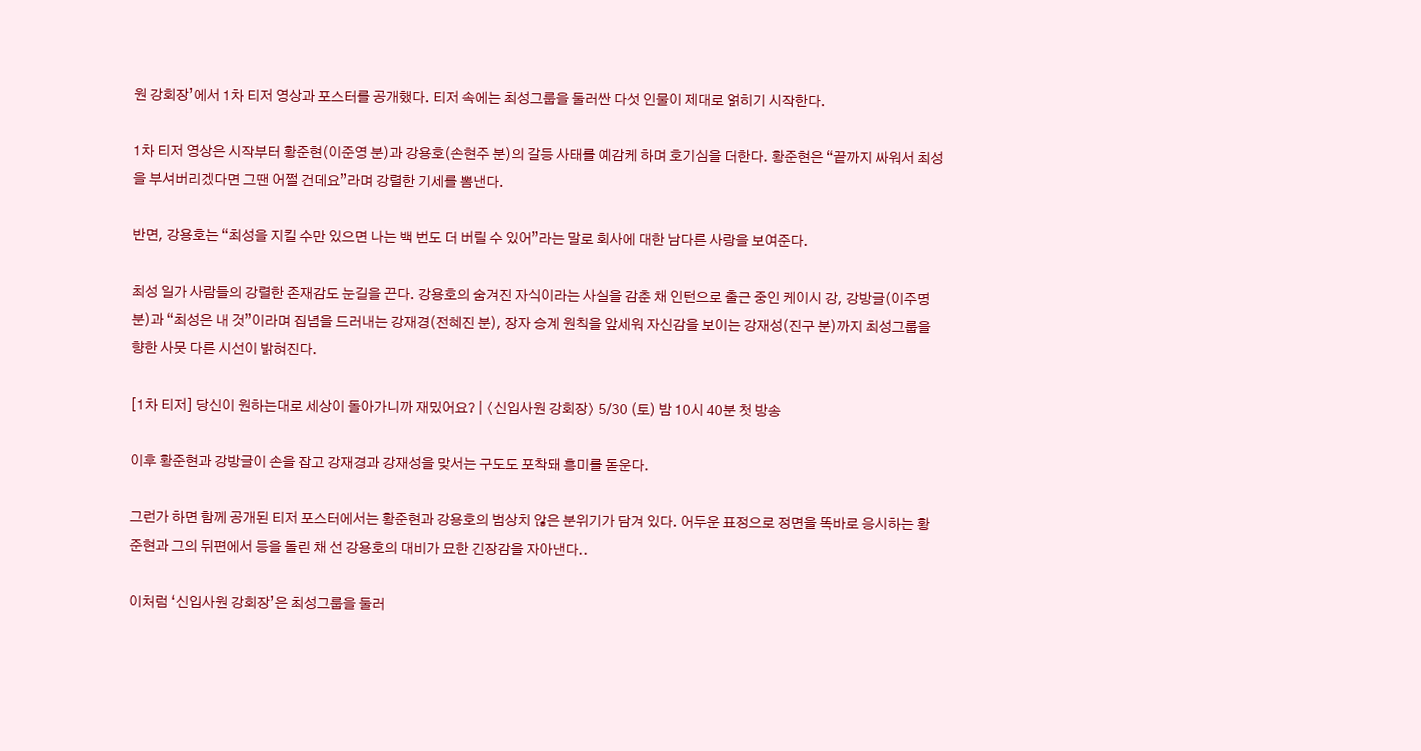원 강회장’에서 1차 티저 영상과 포스터를 공개했다. 티저 속에는 최성그룹을 둘러싼 다섯 인물이 제대로 얽히기 시작한다.

1차 티저 영상은 시작부터 황준현(이준영 분)과 강용호(손현주 분)의 갈등 사태를 예감케 하며 호기심을 더한다. 황준현은 “끝까지 싸워서 최성을 부셔버리겠다면 그땐 어쩔 건데요”라며 강렬한 기세를 뽐낸다.

반면, 강용호는 “최성을 지킬 수만 있으면 나는 백 번도 더 버릴 수 있어”라는 말로 회사에 대한 남다른 사랑을 보여준다.

최성 일가 사람들의 강렬한 존재감도 눈길을 끈다. 강용호의 숨겨진 자식이라는 사실을 감춘 채 인턴으로 출근 중인 케이시 강, 강방글(이주명 분)과 “최성은 내 것”이라며 집념을 드러내는 강재경(전혜진 분), 장자 승계 원칙을 앞세워 자신감을 보이는 강재성(진구 분)까지 최성그룹을 향한 사뭇 다른 시선이 밝혀진다.

[1차 티저] 당신이 원하는대로 세상이 돌아가니까 재밌어요? | 〈신입사원 강회장〉 5/30 (토) 밤 10시 40분 첫 방송

이후 황준현과 강방글이 손을 잡고 강재경과 강재성을 맞서는 구도도 포착돼 흥미를 돋운다.

그런가 하면 함께 공개된 티저 포스터에서는 황준현과 강용호의 범상치 않은 분위기가 담겨 있다. 어두운 표정으로 정면을 똑바로 응시하는 황준현과 그의 뒤편에서 등을 돌린 채 선 강용호의 대비가 묘한 긴장감을 자아낸다..

이처럼 ‘신입사원 강회장’은 최성그룹을 둘러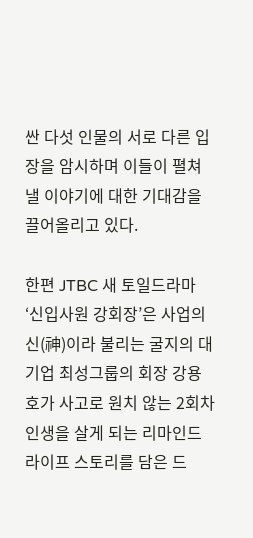싼 다섯 인물의 서로 다른 입장을 암시하며 이들이 펼쳐낼 이야기에 대한 기대감을 끌어올리고 있다.

한편 JTBC 새 토일드라마 ‘신입사원 강회장’은 사업의 신(神)이라 불리는 굴지의 대기업 최성그룹의 회장 강용호가 사고로 원치 않는 2회차 인생을 살게 되는 리마인드 라이프 스토리를 담은 드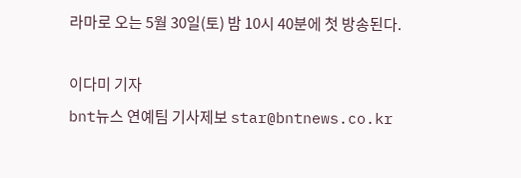라마로 오는 5월 30일(토) 밤 10시 40분에 첫 방송된다.

이다미 기자
bnt뉴스 연예팀 기사제보 star@bntnews.co.kr